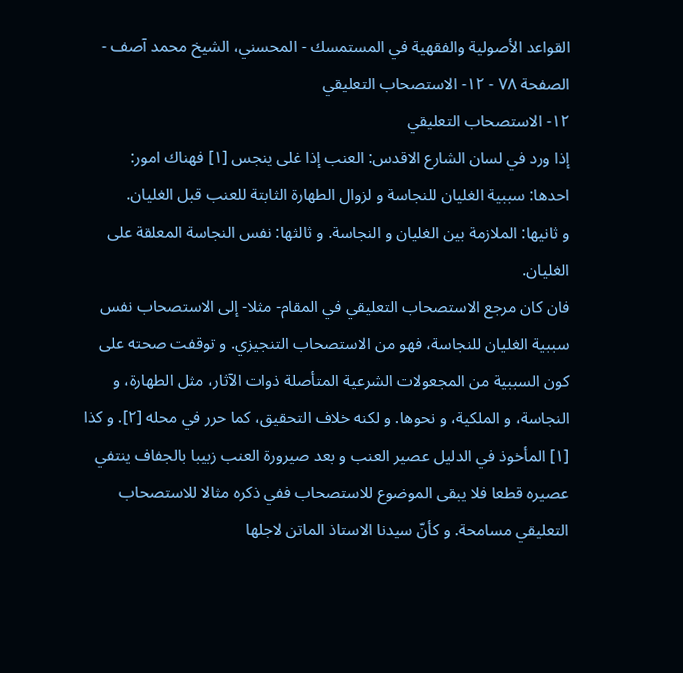القواعد الأصولية والفقهية في المستمسك - المحسني، الشيخ محمد آصف - الصفحة ٧٨ - ١٢- الاستصحاب التعليقي
١٢- الاستصحاب التعليقي
إذا ورد في لسان الشارع الاقدس: العنب إذا غلى ينجس [١] فهناك امور:
احدها: سببية الغليان للنجاسة و لزوال الطهارة الثابتة للعنب قبل الغليان.
و ثانيها: الملازمة بين الغليان و النجاسة. و ثالثها: نفس النجاسة المعلقة على الغليان.
فان كان مرجع الاستصحاب التعليقي في المقام- مثلا- إلى الاستصحاب نفس سببية الغليان للنجاسة، فهو من الاستصحاب التنجيزي. و توقفت صحته على كون السببية من المجعولات الشرعية المتأصلة ذوات الآثار، مثل الطهارة، و النجاسة، و الملكية، و نحوها. و لكنه خلاف التحقيق، كما حرر في محله [٢]. و كذا
[١] المأخوذ في الدليل عصير العنب و بعد صيرورة العنب زبيبا بالجفاف ينتفي عصيره قطعا فلا يبقى الموضوع للاستصحاب ففي ذكره مثالا للاستصحاب التعليقي مسامحة. و كأنّ سيدنا الاستاذ الماتن لاجلها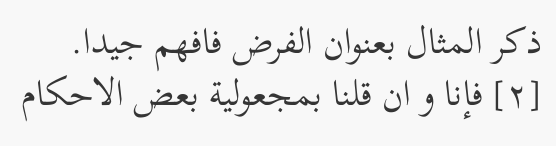ذكر المثال بعنوان الفرض فافهم جيدا.
[٢] فإنا و ان قلنا بمجعولية بعض الاحكام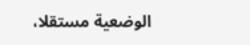الوضعية مستقلا،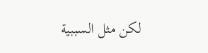لكن مثل السببية